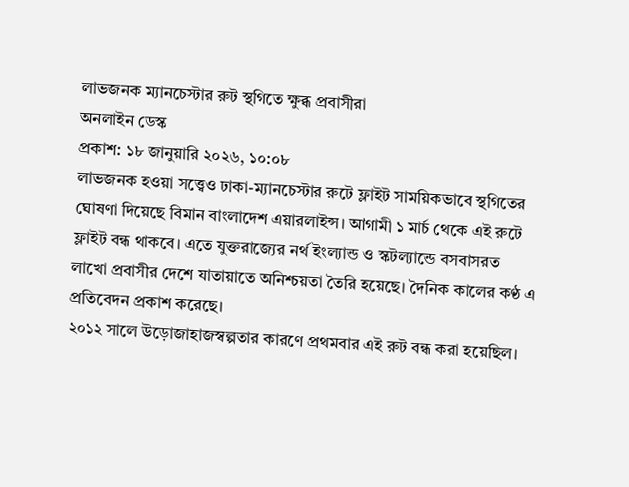লাভজনক ম্যানচেস্টার রুট স্থগিতে ক্ষুব্ধ প্রবাসীরা
অনলাইন ডেস্ক
প্রকাশ: ১৮ জানুয়ারি ২০২৬, ১০:০৮
লাভজনক হওয়া সত্ত্বেও ঢাকা-ম্যানচেস্টার রুটে ফ্লাইট সাময়িকভাবে স্থগিতের ঘোষণা দিয়েছে বিমান বাংলাদেশ এয়ারলাইন্স। আগামী ১ মার্চ থেকে এই রুটে ফ্লাইট বন্ধ থাকবে। এতে যুক্তরাজ্যের নর্থ ইংল্যান্ড ও স্কটল্যান্ডে বসবাসরত লাখো প্রবাসীর দেশে যাতায়াতে অনিশ্চয়তা তৈরি হয়েছে। দৈনিক কালের কণ্ঠ এ প্রতিবেদন প্রকাশ করেছে।
২০১২ সালে উড়োজাহাজস্বল্পতার কারণে প্রথমবার এই রুট বন্ধ করা হয়েছিল।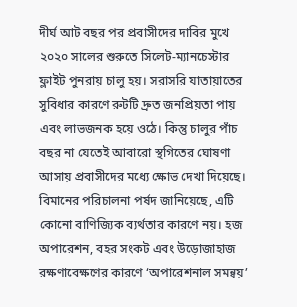দীর্ঘ আট বছর পর প্রবাসীদের দাবির মুখে ২০২০ সালের শুরুতে সিলেট-ম্যানচেস্টার ফ্লাইট পুনরায় চালু হয়। সরাসরি যাতায়াতের সুবিধার কারণে রুটটি দ্রুত জনপ্রিয়তা পায় এবং লাভজনক হয়ে ওঠে। কিন্তু চালুর পাঁচ বছর না যেতেই আবারো স্থগিতের ঘোষণা আসায় প্রবাসীদের মধ্যে ক্ষোভ দেখা দিয়েছে।
বিমানের পরিচালনা পর্ষদ জানিয়েছে, এটি কোনো বাণিজ্যিক ব্যর্থতার কারণে নয়। হজ অপারেশন, বহর সংকট এবং উড়োজাহাজ রক্ষণাবেক্ষণের কারণে ‘অপারেশনাল সমন্বয়’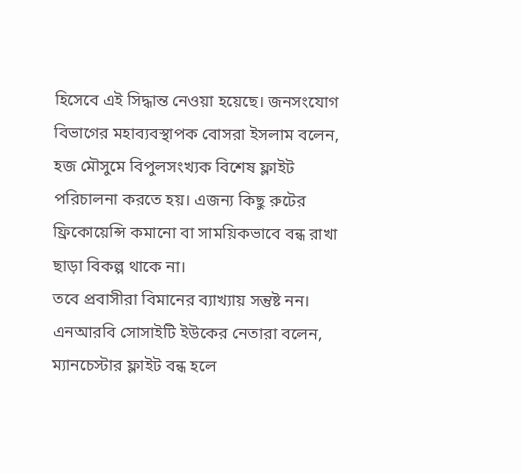হিসেবে এই সিদ্ধান্ত নেওয়া হয়েছে। জনসংযোগ বিভাগের মহাব্যবস্থাপক বোসরা ইসলাম বলেন, হজ মৌসুমে বিপুলসংখ্যক বিশেষ ফ্লাইট পরিচালনা করতে হয়। এজন্য কিছু রুটের ফ্রিকোয়েন্সি কমানো বা সাময়িকভাবে বন্ধ রাখা ছাড়া বিকল্প থাকে না।
তবে প্রবাসীরা বিমানের ব্যাখ্যায় সন্তুষ্ট নন। এনআরবি সোসাইটি ইউকের নেতারা বলেন, ম্যানচেস্টার ফ্লাইট বন্ধ হলে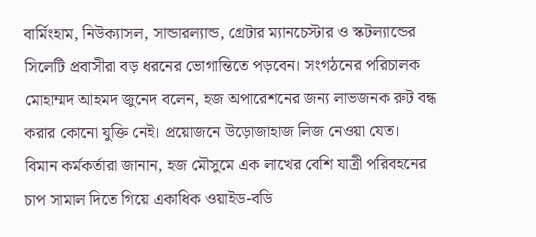বার্মিংহাম, নিউক্যাসল, সান্ডারল্যান্ড, গ্রেটার ম্যানচেস্টার ও স্কটল্যান্ডের সিলেটি প্রবাসীরা বড় ধরনের ভোগান্তিতে পড়বেন। সংগঠনের পরিচালক মোহাম্মদ আহমদ জুনেদ বলেন, হজ অপারেশনের জন্য লাভজনক রুট বন্ধ করার কোনো যুক্তি নেই। প্রয়োজনে উড়োজাহাজ লিজ নেওয়া যেত।
বিমান কর্মকর্তারা জানান, হজ মৌসুমে এক লাখের বেশি যাত্রী পরিবহনের চাপ সামাল দিতে গিয়ে একাধিক ওয়াইড-বডি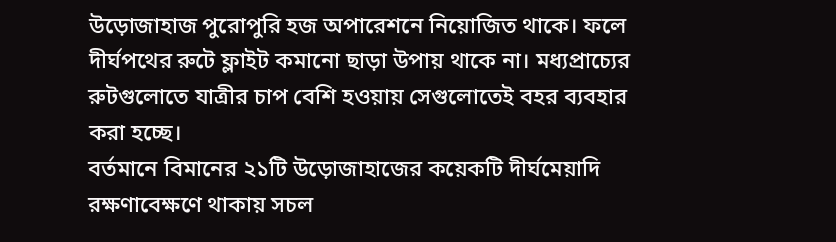উড়োজাহাজ পুরোপুরি হজ অপারেশনে নিয়োজিত থাকে। ফলে দীর্ঘপথের রুটে ফ্লাইট কমানো ছাড়া উপায় থাকে না। মধ্যপ্রাচ্যের রুটগুলোতে যাত্রীর চাপ বেশি হওয়ায় সেগুলোতেই বহর ব্যবহার করা হচ্ছে।
বর্তমানে বিমানের ২১টি উড়োজাহাজের কয়েকটি দীর্ঘমেয়াদি রক্ষণাবেক্ষণে থাকায় সচল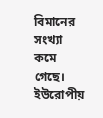বিমানের সংখ্যা কমে গেছে। ইউরোপীয়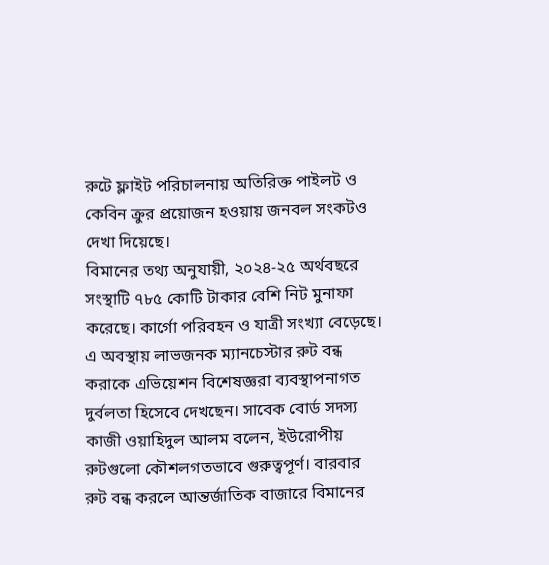রুটে ফ্লাইট পরিচালনায় অতিরিক্ত পাইলট ও কেবিন ক্রুর প্রয়োজন হওয়ায় জনবল সংকটও দেখা দিয়েছে।
বিমানের তথ্য অনুযায়ী, ২০২৪-২৫ অর্থবছরে সংস্থাটি ৭৮৫ কোটি টাকার বেশি নিট মুনাফা করেছে। কার্গো পরিবহন ও যাত্রী সংখ্যা বেড়েছে। এ অবস্থায় লাভজনক ম্যানচেস্টার রুট বন্ধ করাকে এভিয়েশন বিশেষজ্ঞরা ব্যবস্থাপনাগত দুর্বলতা হিসেবে দেখছেন। সাবেক বোর্ড সদস্য কাজী ওয়াহিদুল আলম বলেন, ইউরোপীয় রুটগুলো কৌশলগতভাবে গুরুত্বপূর্ণ। বারবার রুট বন্ধ করলে আন্তর্জাতিক বাজারে বিমানের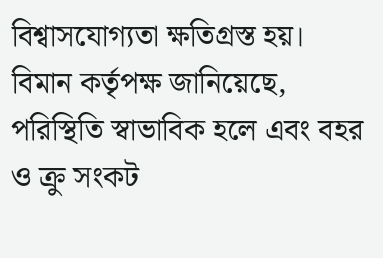বিশ্বাসযোগ্যতা ক্ষতিগ্রস্ত হয়।
বিমান কর্তৃপক্ষ জানিয়েছে, পরিস্থিতি স্বাভাবিক হলে এবং বহর ও ক্রু সংকট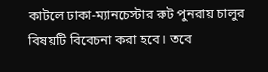কাটলে ঢাকা-ম্যানচেস্টার রুট পুনরায় চালুর বিষয়টি বিবেচনা করা হবে। তবে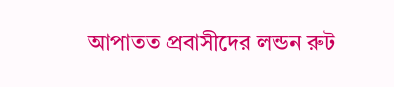আপাতত প্রবাসীদের লন্ডন রুট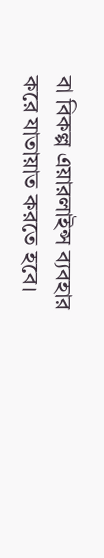বা বিকল্প এয়ারলাইন্স ব্যবহার করে যাতায়াত করতে হবে।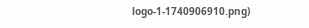logo-1-1740906910.png)